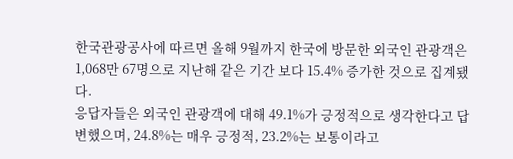한국관광공사에 따르면 올해 9월까지 한국에 방문한 외국인 관광객은 1,068만 67명으로 지난해 같은 기간 보다 15.4% 증가한 것으로 집계됐다.
응답자들은 외국인 관광객에 대해 49.1%가 긍정적으로 생각한다고 답변했으며, 24.8%는 매우 긍정적, 23.2%는 보통이라고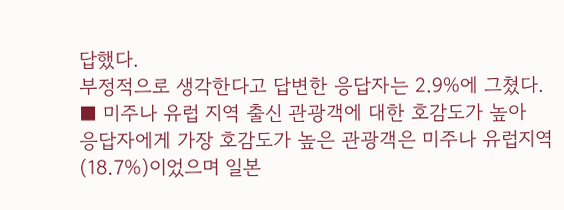답했다.
부정적으로 생각한다고 답변한 응답자는 2.9%에 그쳤다.
■ 미주나 유럽 지역 출신 관광객에 대한 호감도가 높아
응답자에게 가장 호감도가 높은 관광객은 미주나 유럽지역(18.7%)이었으며 일본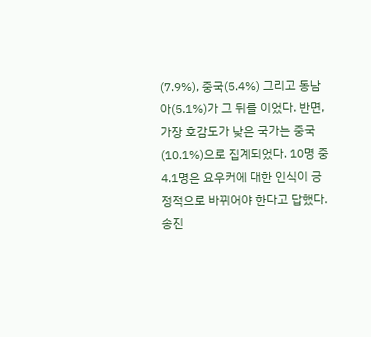(7.9%), 중국(5.4%) 그리고 동남아(5.1%)가 그 뒤를 이었다. 반면, 가장 호감도가 낮은 국가는 중국(10.1%)으로 집계되었다. 10명 중 4.1명은 요우커에 대한 인식이 긍정적으로 바뀌어야 한다고 답했다.
송진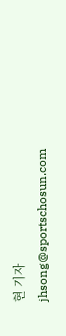현 기자 jhsong@sportschosun.com